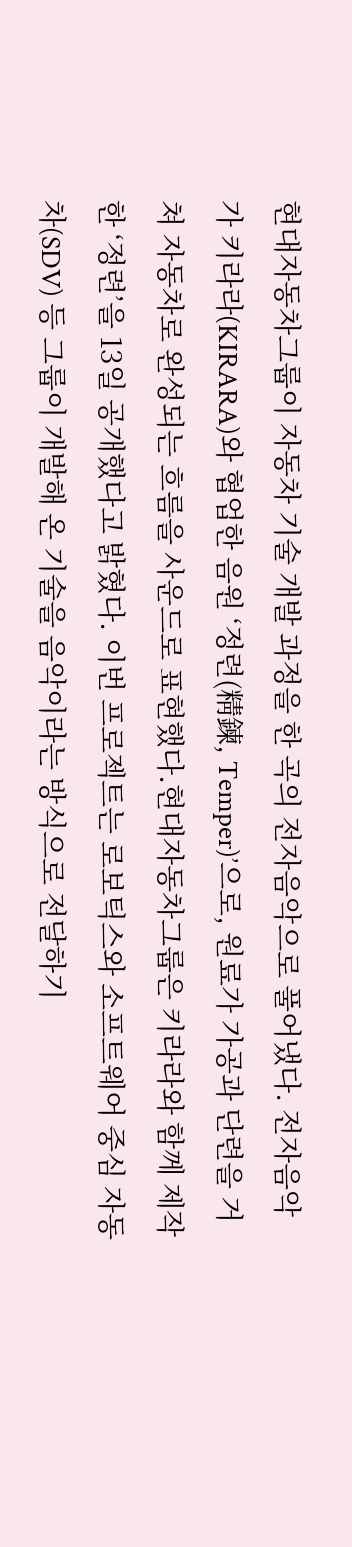현대자동차그룹이 자동차 기술 개발 과정을 한 곡의 전자음악으로 풀어냈다. 전자음악가 키라라(KIRARA)와 협업한 음원 ‘정련(精鍊, Temper)’으로, 원료가 가공과 단련을 거쳐 자동차로 완성되는 흐름을 사운드로 표현했다.현대자동차그룹은 키라라와 함께 제작한 ‘정련’을 13일 공개했다고 밝혔다. 이번 프로젝트는 로보틱스와 소프트웨어 중심 자동차(SDV) 등 그룹이 개발해 온 기술을 음악이라는 방식으로 전달하기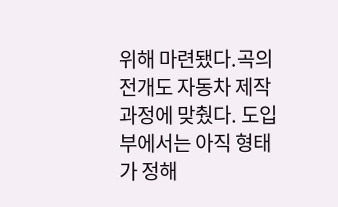위해 마련됐다.곡의 전개도 자동차 제작 과정에 맞췄다. 도입부에서는 아직 형태가 정해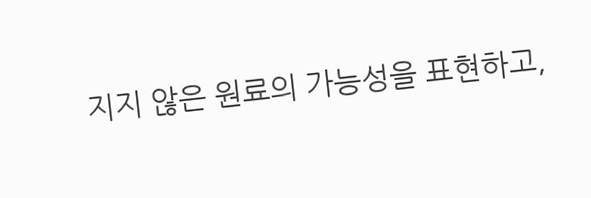지지 않은 원료의 가능성을 표현하고,